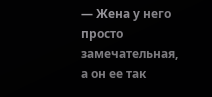— Жена у него просто замечательная, а он ее так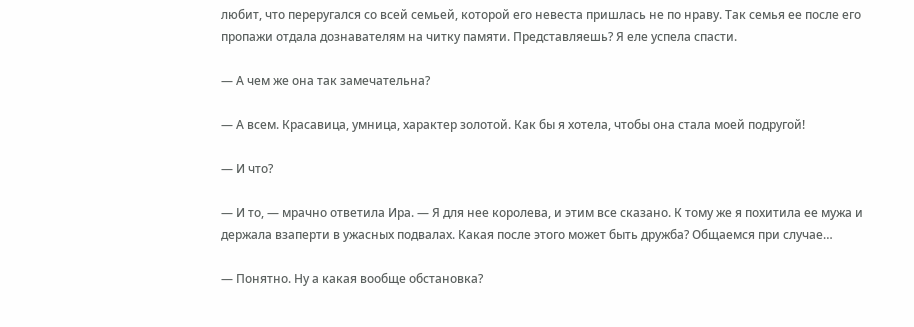любит, что переругался со всей семьей, которой его невеста пришлась не по нраву. Так семья ее после его пропажи отдала дознавателям на читку памяти. Представляешь? Я еле успела спасти.

— А чем же она так замечательна?

— А всем. Красавица, умница, характер золотой. Как бы я хотела, чтобы она стала моей подругой!

— И что?

— И то, — мрачно ответила Ира. — Я для нее королева, и этим все сказано. К тому же я похитила ее мужа и держала взаперти в ужасных подвалах. Какая после этого может быть дружба? Общаемся при случае…

— Понятно. Ну а какая вообще обстановка?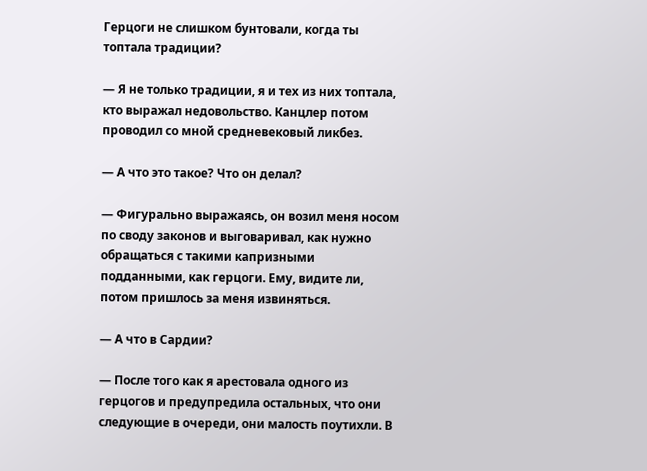Герцоги не слишком бунтовали, когда ты топтала традиции?

— Я не только традиции, я и тех из них топтала, кто выражал недовольство. Канцлер потом проводил со мной средневековый ликбез.

— А что это такое? Что он делал?

— Фигурально выражаясь, он возил меня носом по своду законов и выговаривал, как нужно обращаться с такими капризными подданными, как герцоги. Ему, видите ли, потом пришлось за меня извиняться.

— А что в Сардии?

— После того как я арестовала одного из герцогов и предупредила остальных, что они следующие в очереди, они малость поутихли. В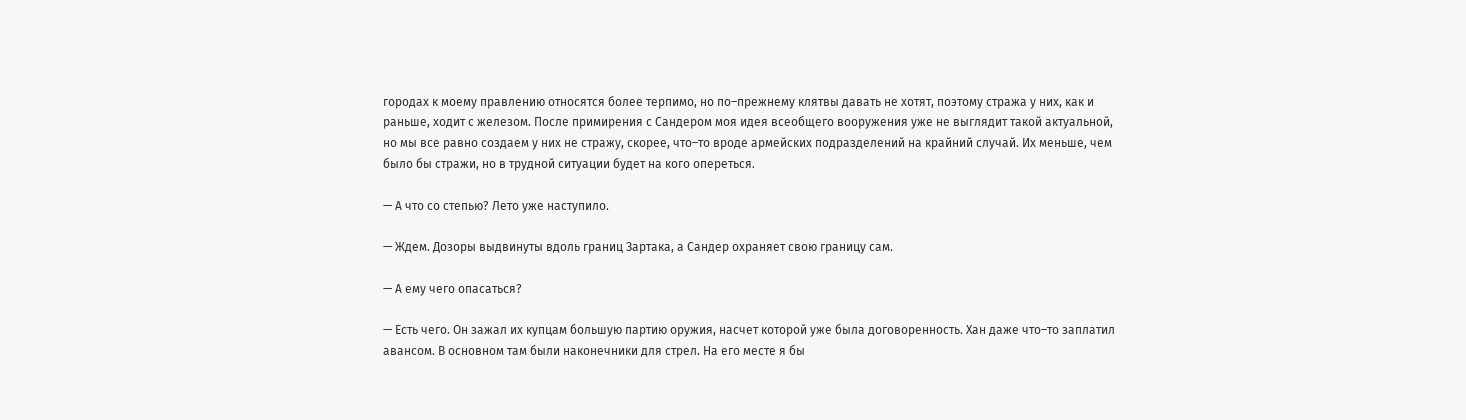городах к моему правлению относятся более терпимо, но по–прежнему клятвы давать не хотят, поэтому стража у них, как и раньше, ходит с железом. После примирения с Сандером моя идея всеобщего вооружения уже не выглядит такой актуальной, но мы все равно создаем у них не стражу, скорее, что–то вроде армейских подразделений на крайний случай. Их меньше, чем было бы стражи, но в трудной ситуации будет на кого опереться.

— А что со степью? Лето уже наступило.

— Ждем. Дозоры выдвинуты вдоль границ Зартака, а Сандер охраняет свою границу сам.

— А ему чего опасаться?

— Есть чего. Он зажал их купцам большую партию оружия, насчет которой уже была договоренность. Хан даже что–то заплатил авансом. В основном там были наконечники для стрел. На его месте я бы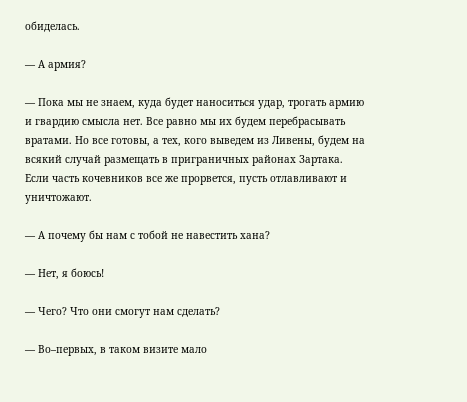обиделась.

— А армия?

— Пока мы не знаем, куда будет наноситься удар, трогать армию и гвардию смысла нет. Все равно мы их будем перебрасывать вратами. Но все готовы, а тех, кого выведем из Ливены, будем на всякий случай размещать в приграничных районах Зартака. Если часть кочевников все же прорвется, пусть отлавливают и уничтожают.

— А почему бы нам с тобой не навестить хана?

— Нет, я боюсь!

— Чего? Что они смогут нам сделать?

— Во–первых, в таком визите мало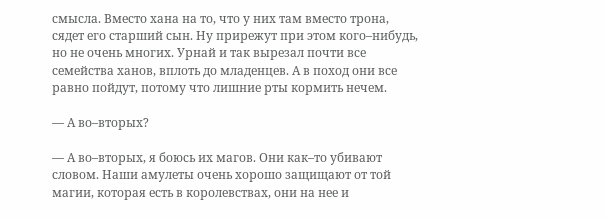смысла. Вместо хана на то, что у них там вместо трона, сядет его старший сын. Ну прирежут при этом кого–нибудь, но не очень многих. Урнай и так вырезал почти все семейства ханов, вплоть до младенцев. А в поход они все равно пойдут, потому что лишние рты кормить нечем.

— А во–вторых?

— А во–вторых, я боюсь их магов. Они как–то убивают словом. Наши амулеты очень хорошо защищают от той магии, которая есть в королевствах, они на нее и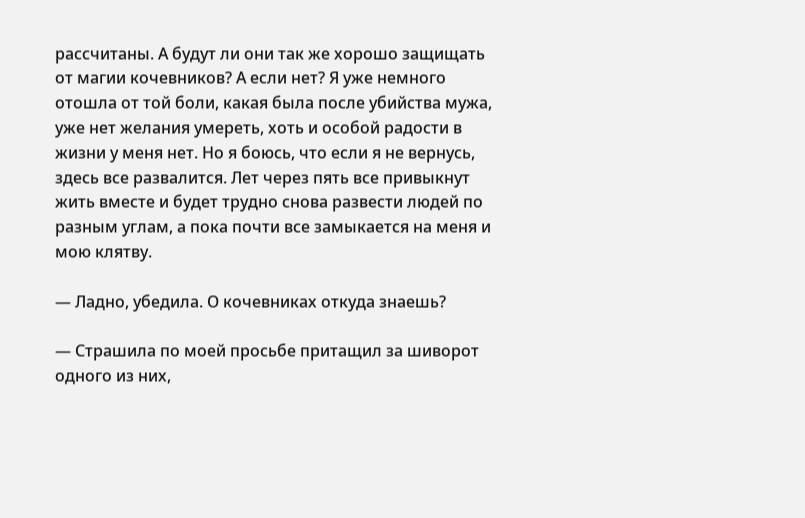рассчитаны. А будут ли они так же хорошо защищать от магии кочевников? А если нет? Я уже немного отошла от той боли, какая была после убийства мужа, уже нет желания умереть, хоть и особой радости в жизни у меня нет. Но я боюсь, что если я не вернусь, здесь все развалится. Лет через пять все привыкнут жить вместе и будет трудно снова развести людей по разным углам, а пока почти все замыкается на меня и мою клятву.

— Ладно, убедила. О кочевниках откуда знаешь?

— Страшила по моей просьбе притащил за шиворот одного из них,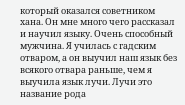который оказался советником хана. Он мне много чего рассказал и научил языку. Очень способный мужчина. Я училась с гадским отваром, а он выучил наш язык без всякого отвара раньше, чем я выучила язык лучи. Лучи это название рода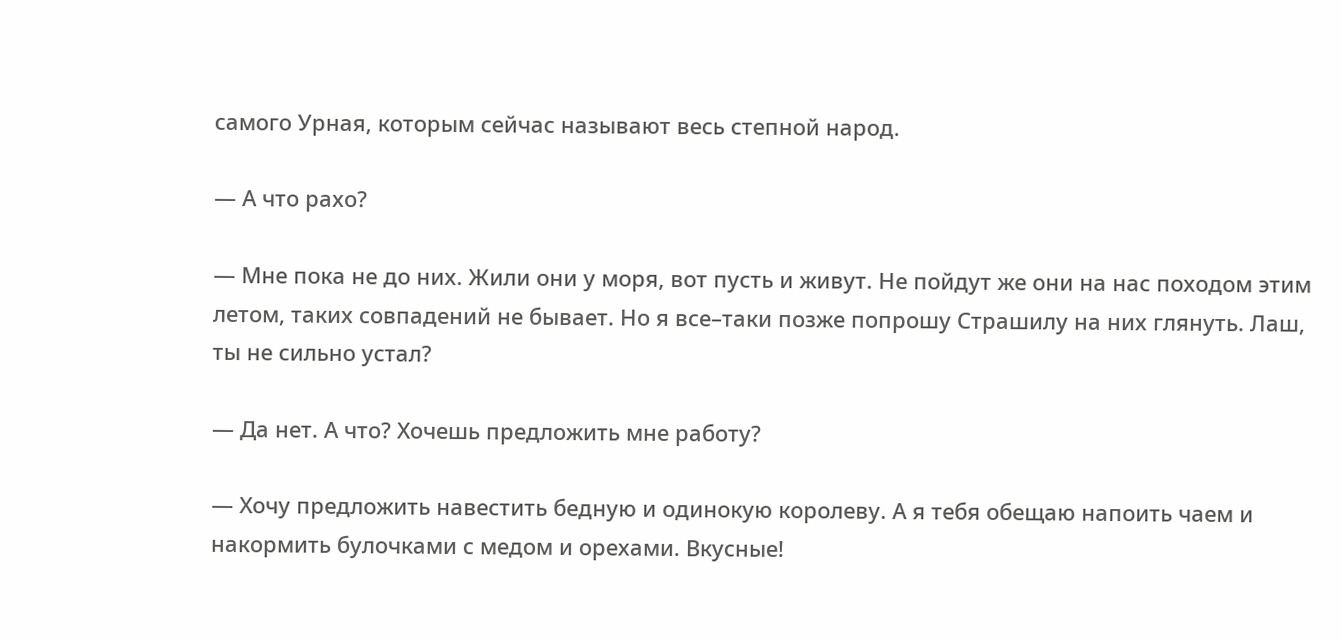самого Урная, которым сейчас называют весь степной народ.

— А что рахо?

— Мне пока не до них. Жили они у моря, вот пусть и живут. Не пойдут же они на нас походом этим летом, таких совпадений не бывает. Но я все–таки позже попрошу Страшилу на них глянуть. Лаш, ты не сильно устал?

— Да нет. А что? Хочешь предложить мне работу?

— Хочу предложить навестить бедную и одинокую королеву. А я тебя обещаю напоить чаем и накормить булочками с медом и орехами. Вкусные!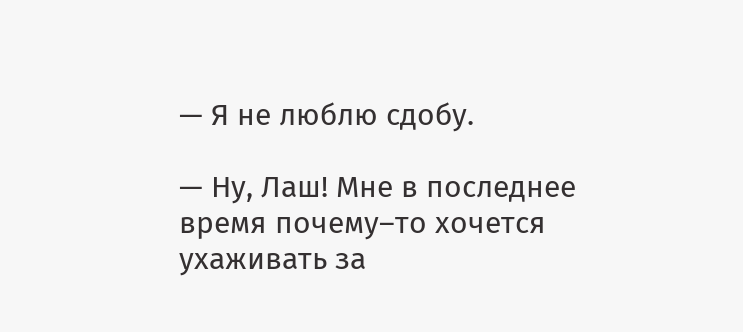— Я не люблю сдобу.

— Ну, Лаш! Мне в последнее время почему–то хочется ухаживать за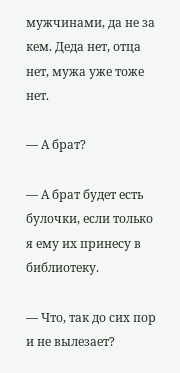мужчинами, да не за кем. Деда нет, отца нет, мужа уже тоже нет.

— А брат?

— А брат будет есть булочки, если только я ему их принесу в библиотеку.

— Что, так до сих пор и не вылезает?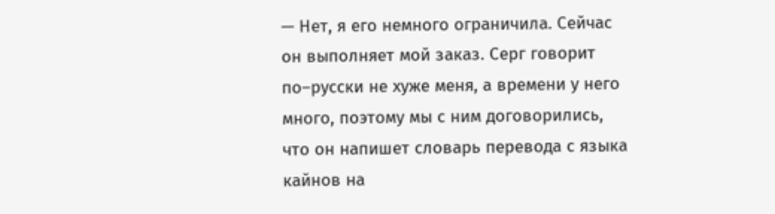— Нет, я его немного ограничила. Сейчас он выполняет мой заказ. Серг говорит по–русски не хуже меня, а времени у него много, поэтому мы с ним договорились, что он напишет словарь перевода с языка кайнов на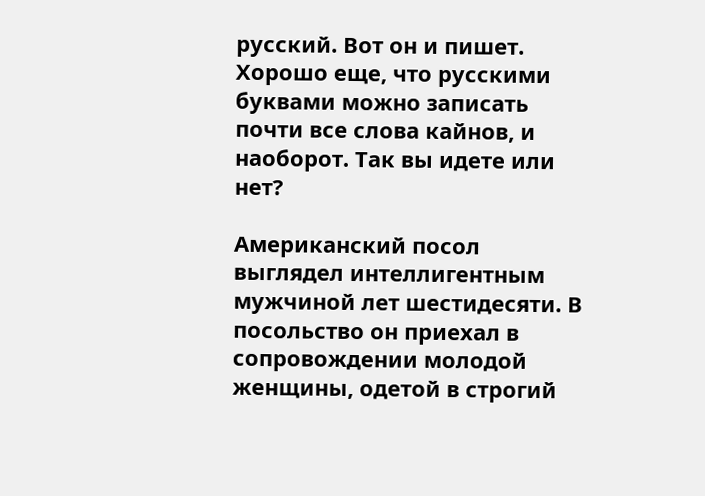русский. Вот он и пишет. Хорошо еще, что русскими буквами можно записать почти все слова кайнов, и наоборот. Так вы идете или нет?

Американский посол выглядел интеллигентным мужчиной лет шестидесяти. В посольство он приехал в сопровождении молодой женщины, одетой в строгий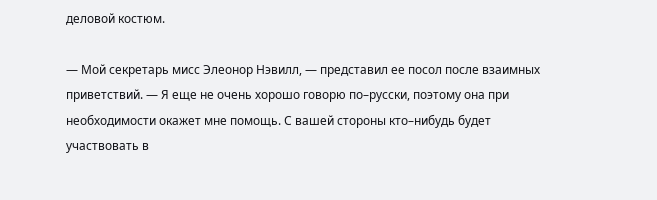деловой костюм.

— Мой секретарь мисс Элеонор Нэвилл, — представил ее посол после взаимных приветствий. — Я еще не очень хорошо говорю по–русски, поэтому она при необходимости окажет мне помощь. С вашей стороны кто–нибудь будет участвовать в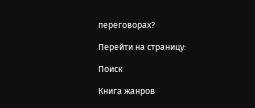переговорах?

Перейти на страницу:

Поиск

Книга жанров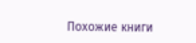Похожие книги